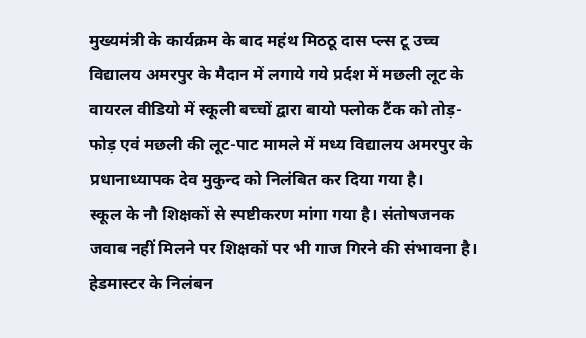मुख्यमंत्री के कार्यक्रम के बाद महंथ मिठठू दास प्ल्स टू उच्च विद्यालय अमरपुर के मैदान में लगाये गये प्रर्दश में मछली लूट के वायरल वीडियो में स्कूली बच्चों द्वारा बायो फ्लोक टैंक को तोड़-फोड़ एवं मछली की लूट-पाट मामले में मध्य विद्यालय अमरपुर के प्रधानाध्यापक देव मुकुन्द को निलंबित कर दिया गया है।
स्कूल के नौ शिक्षकों से स्पष्टीकरण मांगा गया है। संतोषजनक जवाब नहीं मिलने पर शिक्षकों पर भी गाज गिरने की संभावना है। हेडमास्टर के निलंबन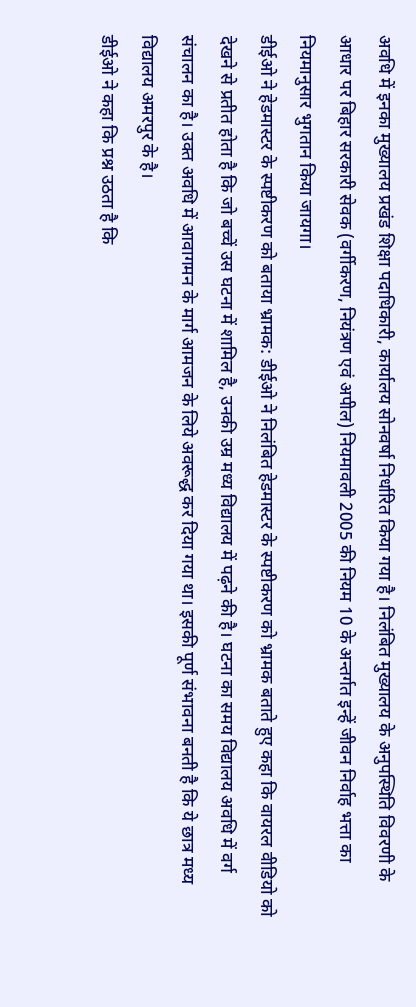अवधि में इनका मुख्यालय प्रखंड शिक्षा पदाधिकारी, कार्यालय सोनवर्षा निर्धारित किया गया है। निलंबित मुख्यालय के अनुपस्थिति विवरणी के आधार पर बिहार सरकारी सेवक (वर्गीकरण, नियंत्रण एवं अपील) नियमावली 2005 की नियम 10 के अन्तर्गत इन्हें जीवन निर्वाह भत्ता का नियमानुसार भुगतान किया जायगा।
डीईओ ने हेडमास्टर के स्पष्टीकरण को बताया भ्रामक: डीईओ ने निलंबित हेडमास्टर के स्पष्टीकरण को भ्रामक बताते हुए कहा कि वायरल वीडियो को देखने से प्रतीत होता है कि जो बच्चें उस घटना में शामिल है, उनकी उम्र मध्य विद्यालय में पढ़ने की है। घटना का समय विद्यालय अवधि में वर्ग संचालन का है। उक्त अवधि में आवागमन के मार्ग आमजन के लिये अवरूद्ध कर दिया गया था। इसकी पूर्ण संभावना बनती है कि ये छात्र मध्य विद्यालय अमरपुर के है।
डीईओ ने कहा कि प्रश्न उठता है कि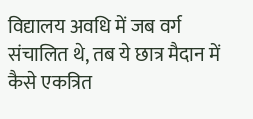विद्यालय अवधि में जब वर्ग संचालित थे, तब ये छात्र मैदान में कैसे एकत्रित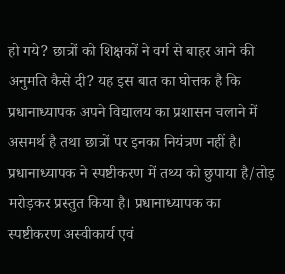हो गये? छात्रों को शिक्षकों ने वर्ग से बाहर आने की अनुमति कैसे दी? यह इस बात का घोत्तक है कि प्रधानाध्यापक अपने विद्यालय का प्रशासन चलाने में असमर्थ है तथा छात्रों पर इनका नियंत्रण नहीं है। प्रधानाध्यापक ने स्पष्टीकरण में तथ्य को छुपाया है/तोड़ मरोड़कर प्रस्तुत किया है। प्रधानाध्यापक का स्पष्टीकरण अस्वीकार्य एवं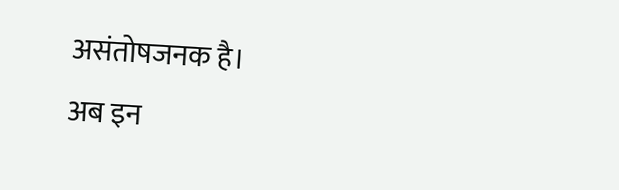असंतोषजनक है।
अब इन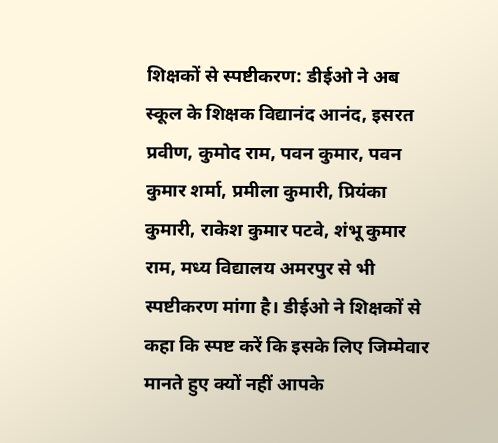शिक्षकों से स्पष्टीकरण: डीईओ ने अब स्कूल के शिक्षक विद्यानंद आनंद, इसरत प्रवीण, कुमोद राम, पवन कुमार, पवन कुमार शर्मा, प्रमीला कुमारी, प्रियंका कुमारी, राकेश कुमार पटवे, शंभू कुमार राम, मध्य विद्यालय अमरपुर से भी स्पष्टीकरण मांगा है। डीईओ ने शिक्षकों से कहा कि स्पष्ट करें कि इसके लिए जिम्मेवार मानते हुए क्यों नहीं आपके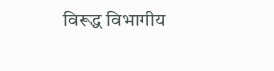विरूद्ध विभागीय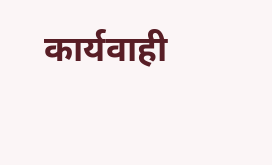कार्यवाही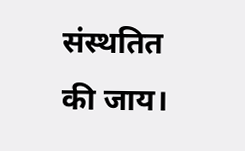संस्थतित की जाय।